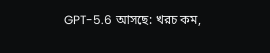GPT-5.6 আসছে: খরচ কম,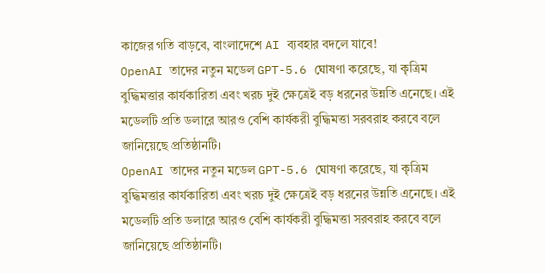কাজের গতি বাড়বে, বাংলাদেশে AI ব্যবহার বদলে যাবে!
OpenAI তাদের নতুন মডেল GPT-5.6 ঘোষণা করেছে, যা কৃত্রিম বুদ্ধিমত্তার কার্যকারিতা এবং খরচ দুই ক্ষেত্রেই বড় ধরনের উন্নতি এনেছে। এই মডেলটি প্রতি ডলারে আরও বেশি কার্যকরী বুদ্ধিমত্তা সরবরাহ করবে বলে জানিয়েছে প্রতিষ্ঠানটি।
OpenAI তাদের নতুন মডেল GPT-5.6 ঘোষণা করেছে, যা কৃত্রিম বুদ্ধিমত্তার কার্যকারিতা এবং খরচ দুই ক্ষেত্রেই বড় ধরনের উন্নতি এনেছে। এই মডেলটি প্রতি ডলারে আরও বেশি কার্যকরী বুদ্ধিমত্তা সরবরাহ করবে বলে জানিয়েছে প্রতিষ্ঠানটি।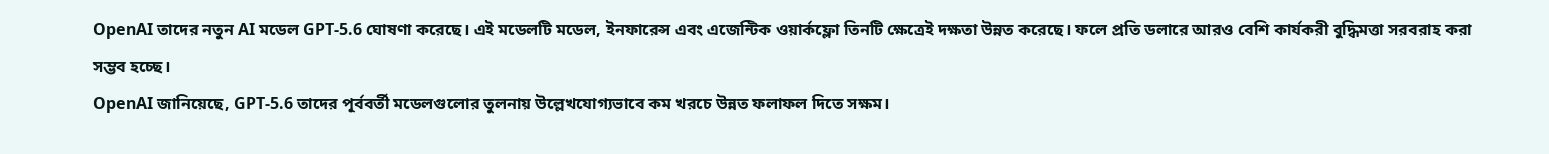OpenAI তাদের নতুন AI মডেল GPT-5.6 ঘোষণা করেছে। এই মডেলটি মডেল, ইনফারেন্স এবং এজেন্টিক ওয়ার্কফ্লো তিনটি ক্ষেত্রেই দক্ষতা উন্নত করেছে। ফলে প্রতি ডলারে আরও বেশি কার্যকরী বুদ্ধিমত্তা সরবরাহ করা সম্ভব হচ্ছে।
OpenAI জানিয়েছে, GPT-5.6 তাদের পূর্ববর্তী মডেলগুলোর তুলনায় উল্লেখযোগ্যভাবে কম খরচে উন্নত ফলাফল দিতে সক্ষম।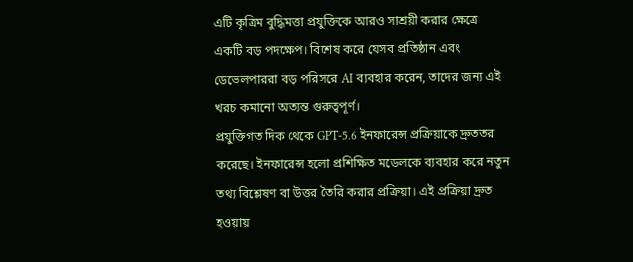এটি কৃত্রিম বুদ্ধিমত্তা প্রযুক্তিকে আরও সাশ্রয়ী করার ক্ষেত্রে একটি বড় পদক্ষেপ। বিশেষ করে যেসব প্রতিষ্ঠান এবং ডেভেলপাররা বড় পরিসরে AI ব্যবহার করেন, তাদের জন্য এই খরচ কমানো অত্যন্ত গুরুত্বপূর্ণ।
প্রযুক্তিগত দিক থেকে GPT-5.6 ইনফারেন্স প্রক্রিয়াকে দ্রুততর করেছে। ইনফারেন্স হলো প্রশিক্ষিত মডেলকে ব্যবহার করে নতুন তথ্য বিশ্লেষণ বা উত্তর তৈরি করার প্রক্রিয়া। এই প্রক্রিয়া দ্রুত হওয়ায়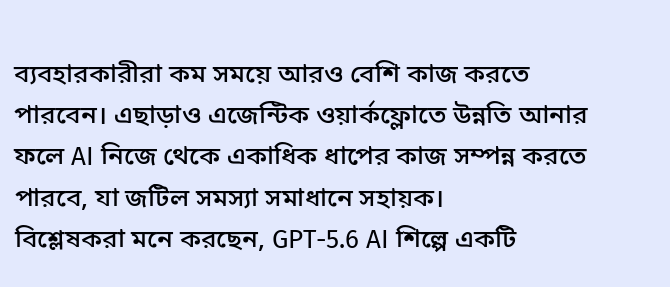ব্যবহারকারীরা কম সময়ে আরও বেশি কাজ করতে পারবেন। এছাড়াও এজেন্টিক ওয়ার্কফ্লোতে উন্নতি আনার ফলে AI নিজে থেকে একাধিক ধাপের কাজ সম্পন্ন করতে পারবে, যা জটিল সমস্যা সমাধানে সহায়ক।
বিশ্লেষকরা মনে করছেন, GPT-5.6 AI শিল্পে একটি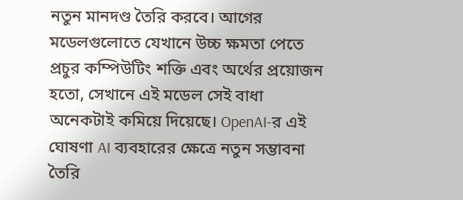নতুন মানদণ্ড তৈরি করবে। আগের মডেলগুলোতে যেখানে উচ্চ ক্ষমতা পেতে প্রচুর কম্পিউটিং শক্তি এবং অর্থের প্রয়োজন হতো, সেখানে এই মডেল সেই বাধা অনেকটাই কমিয়ে দিয়েছে। OpenAI-র এই ঘোষণা AI ব্যবহারের ক্ষেত্রে নতুন সম্ভাবনা তৈরি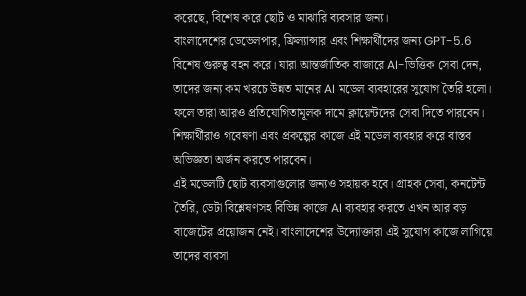করেছে, বিশেষ করে ছোট ও মাঝারি ব্যবসার জন্য।
বাংলাদেশের ডেভেলপার, ফ্রিল্যান্সার এবং শিক্ষার্থীদের জন্য GPT-5.6 বিশেষ গুরুত্ব বহন করে। যারা আন্তর্জাতিক বাজারে AI-ভিত্তিক সেবা দেন, তাদের জন্য কম খরচে উন্নত মানের AI মডেল ব্যবহারের সুযোগ তৈরি হলো। ফলে তারা আরও প্রতিযোগিতামূলক দামে ক্লায়েন্টদের সেবা দিতে পারবেন। শিক্ষার্থীরাও গবেষণা এবং প্রকল্পের কাজে এই মডেল ব্যবহার করে বাস্তব অভিজ্ঞতা অর্জন করতে পারবেন।
এই মডেলটি ছোট ব্যবসাগুলোর জন্যও সহায়ক হবে। গ্রাহক সেবা, কনটেন্ট তৈরি, ডেটা বিশ্লেষণসহ বিভিন্ন কাজে AI ব্যবহার করতে এখন আর বড় বাজেটের প্রয়োজন নেই। বাংলাদেশের উদ্যোক্তারা এই সুযোগ কাজে লাগিয়ে তাদের ব্যবসা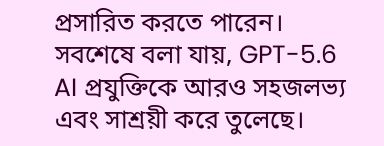প্রসারিত করতে পারেন।
সবশেষে বলা যায়, GPT-5.6 AI প্রযুক্তিকে আরও সহজলভ্য এবং সাশ্রয়ী করে তুলেছে।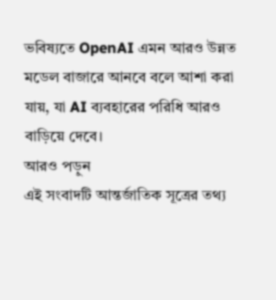ভবিষ্যতে OpenAI এমন আরও উন্নত মডেল বাজারে আনবে বলে আশা করা যায়, যা AI ব্যবহারের পরিধি আরও বাড়িয়ে দেবে।
আরও পড়ুন
এই সংবাদটি আন্তর্জাতিক সূত্রের তথ্য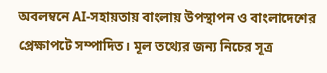অবলম্বনে AI-সহায়তায় বাংলায় উপস্থাপন ও বাংলাদেশের প্রেক্ষাপটে সম্পাদিত। মূল তথ্যের জন্য নিচের সূত্র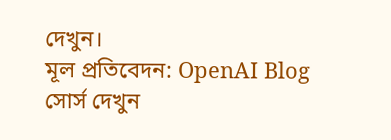দেখুন।
মূল প্রতিবেদন: OpenAI Blog
সোর্স দেখুন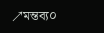↗মন্তব্য০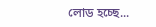লোড হচ্ছে...